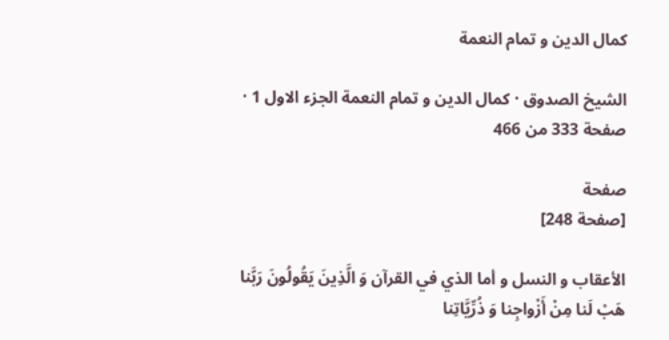كمال الدين و تمام النعمة

الشيخ الصدوق · كمال الدين و تمام النعمة الجزء الاول 1 · صفحة 333 من 466

صفحة
[صفحة 248]

الأعقاب و النسل و أما الذي في القرآن وَ الَّذِينَ يَقُولُونَ رَبَّنا هَبْ لَنا مِنْ أَزْواجِنا وَ ذُرِّيَّاتِنا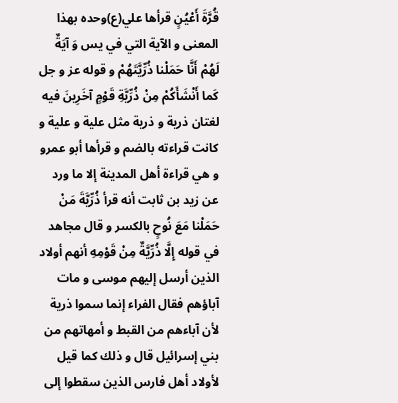قُرَّةَ أَعْيُنٍ قرأها علي(ع)وحده بهذا المعنى و الآية التي في يس وَ آيَةٌ لَهُمْ أَنَّا حَمَلْنا ذُرِّيَّتَهُمْ و قوله عز و جل كَما أَنْشَأَكُمْ مِنْ ذُرِّيَّةِ قَوْمٍ آخَرِينَ فيه لغتان ذرية و ذرية مثل علية و علية و كانت قراءته بالضم و قرأها أبو عمرو و هي قراءة أهل المدينة إلا ما ورد عن زيد بن ثابت أنه قرأ ذُرِّيَّةَ مَنْ حَمَلْنا مَعَ نُوحٍ بالكسر و قال مجاهد في قوله إِلَّا ذُرِّيَّةٌ مِنْ قَوْمِهِ أنهم أولاد الذين أرسل إليهم موسى و مات آباؤهم فقال الفراء إنما سموا ذرية لأن آباءهم من القبط و أمهاتهم من بني إسرائيل قال و ذلك كما قيل لأولاد أهل فارس الذين سقطوا إلى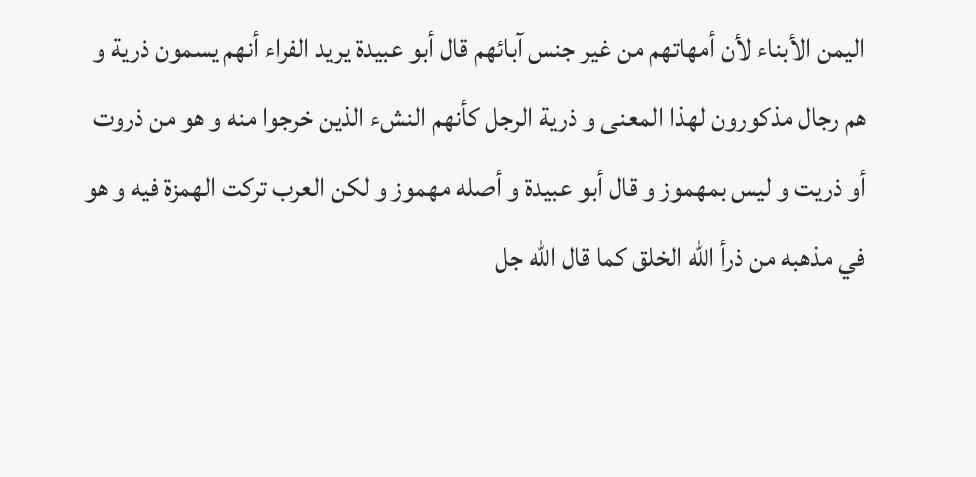اليمن الأبناء لأن أمهاتهم من غير جنس آبائهم قال أبو عبيدة يريد الفراء أنهم يسمون ذرية و هم رجال مذكورون لهذا المعنى و ذرية الرجل كأنهم النشء الذين خرجوا منه و هو من ذروت أو ذريت و ليس بمهموز و قال أبو عبيدة و أصله مهموز و لكن العرب تركت الهمزة فيه و هو في مذهبه من ذرأ الله الخلق كما قال الله جل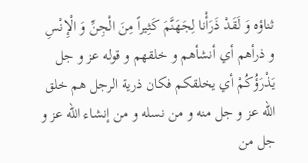ثناؤه وَ لَقَدْ ذَرَأْنا لِجَهَنَّمَ كَثِيراً مِنَ الْجِنِّ وَ الْإِنْسِ و ذرأهم أي أنشأهم و خلقهم و قوله عز و جل يَذْرَؤُكُمْ أي يخلقكم فكان ذرية الرجل هم خلق الله عز و جل منه و من نسله و من إنشاء الله عز و جل من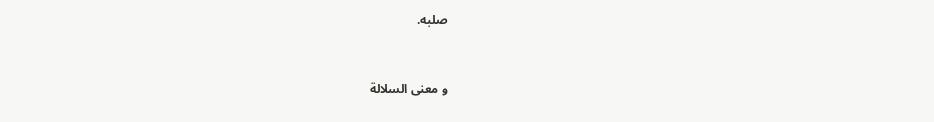صلبه.


و معنى السلالة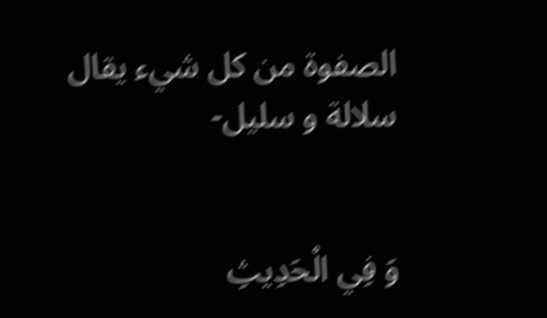الصفوة من كل شيء يقال سلالة و سليل-


وَ فِي الْحَدِيثِ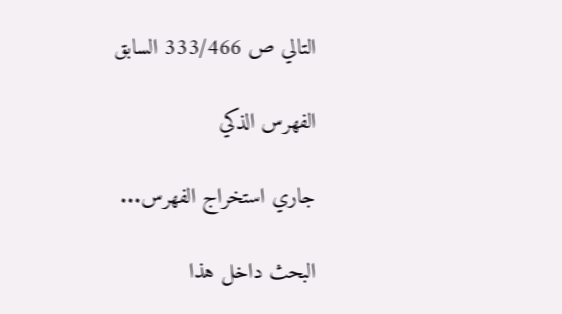التالي ص 333/466 السابق

الفهرس الذكي

جاري استخراج الفهرس...

البحث داخل هذا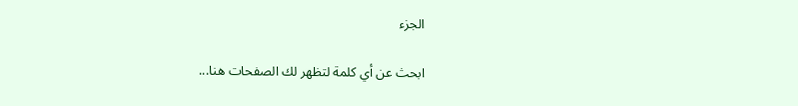الجزء

ابحث عن أي كلمة لتظهر لك الصفحات هنا...